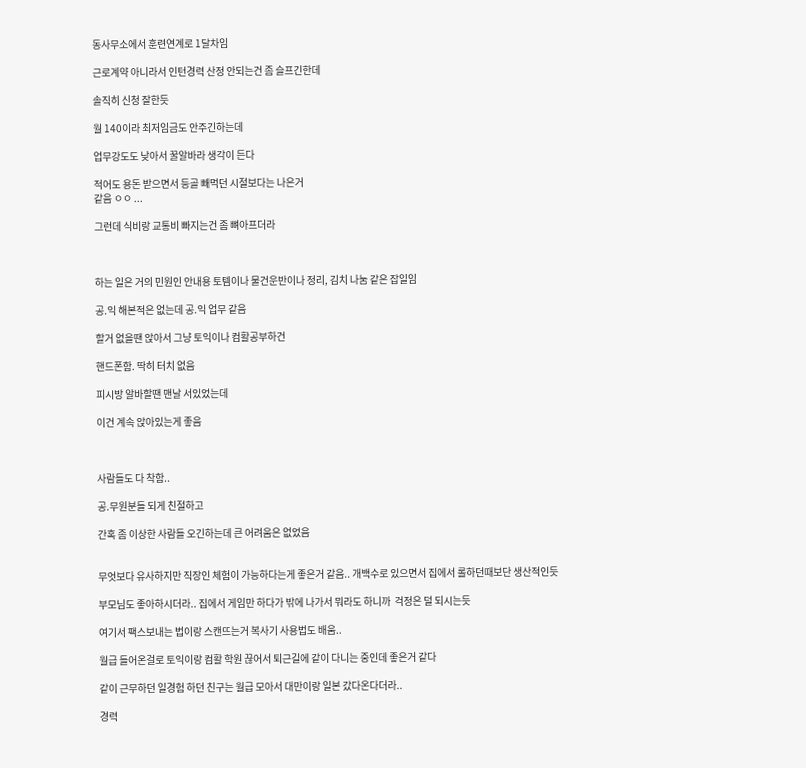동사무소에서 훈련연계로 1달차임

근로계약 아니라서 인턴경력 산정 안되는건 좀 슬프긴한데

솔직히 신청 잘한듯

월 140이라 최저임금도 안주긴하는데

업무강도도 낮아서 꿀알바라 생각이 든다

적어도 용돈 받으면서 등골 빼먹던 시절보다는 나은거
같음 ㅇㅇ ...

그런데 식비랑 교통비 빠지는건 좀 뼈아프더라



하는 일은 거의 민원인 안내용 토템이나 물건운반이나 정리, 김치 나눔 같은 잡일임

공.익 해본적은 없는데 공.익 업무 같음

할거 없을땐 앉아서 그냥 토익이나 컴활공부하건

핸드폰함. 딱히 터치 없음

피시방 알바할땐 맨날 서있었는데

이건 계속 앉아있는게 좋음



사람들도 다 착함..

공.무원분들 되게 친절하고

간혹 좀 이상한 사람들 오긴하는데 큰 어려움은 없었음


무엇보다 유사하지만 직장인 체험이 가능하다는게 좋은거 같음.. 개백수로 있으면서 집에서 롤하던때보단 생산적인듯

부모님도 좋아하시더라.. 집에서 게임만 하다가 밖에 나가서 뭐라도 하니까  걱정은 덜 되시는듯

여기서 팩스보내는 법이랑 스캔뜨는거 복사기 사용법도 배움..

월급 들어온걸로 토익이랑 컴활 학원 끊어서 퇴근길에 같이 다니는 중인데 좋은거 같다

같이 근무하던 일경험 하던 친구는 월급 모아서 대만이랑 일본 갔다온다더라..

경력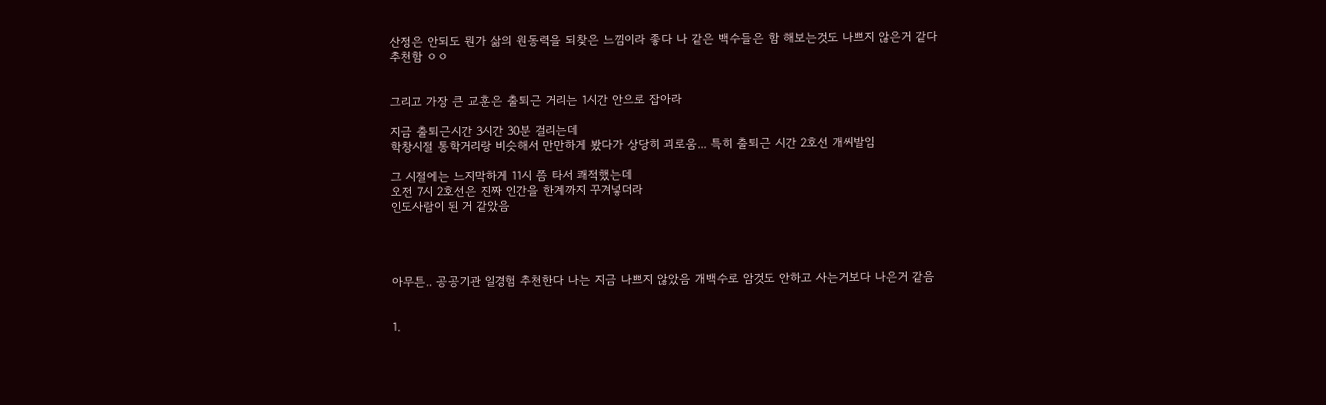산정은 안되도 뭔가 삶의 원동력을 되찾은 느낌이라 좋다 나 같은 백수들은 함 해보는것도 나쁘지 않은거 같다 추천함 ㅇㅇ


그리고 가장 큰 교훈은 출퇴근 거리는 1시간 안으로 잡아라

지금 출퇴근시간 3시간 30분 걸리는데
학창시절 통학거리랑 비슷해서 만만하게 봤다가 상당히 괴로움... 특히 출퇴근 시간 2호선 개씨발임

그 시절에는 느지막하게 11시 쯤 타서 쾌적했는데
오전 7시 2호선은 진짜 인간을 한계까지 꾸겨넣더라
인도사람이 된 거 같았음




아무튼.. 공공기관 일경험 추천한다 나는 지금 나쁘지 않았음 개백수로 암것도 안하고 사는거보다 나은거 같음


1.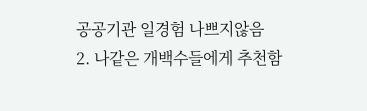공공기관 일경험 나쁘지않음
2. 나같은 개백수들에게 추천함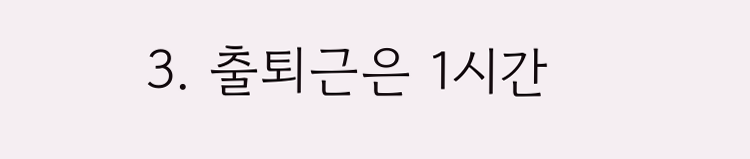3. 출퇴근은 1시간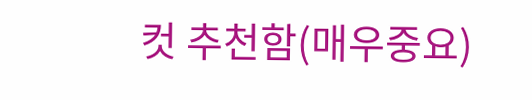컷 추천함(매우중요)